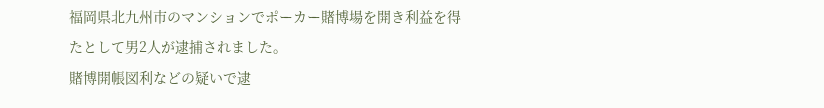福岡県北九州市のマンションでポーカー賭博場を開き利益を得たとして男2人が逮捕されました。
賭博開帳図利などの疑いで逮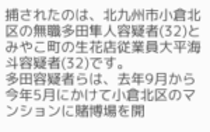捕されたのは、北九州市小倉北区の無職多田隼人容疑者(32)とみやこ町の生花店従業員大平海斗容疑者(32)です。
多田容疑者らは、去年9月から今年5月にかけて小倉北区のマンションに賭博場を開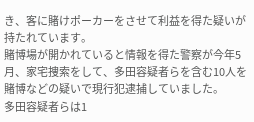き、客に賭けポーカーをさせて利益を得た疑いが持たれています。
賭博場が開かれていると情報を得た警察が今年5月、家宅捜索をして、多田容疑者らを含む10人を賭博などの疑いで現行犯逮捕していました。
多田容疑者らは1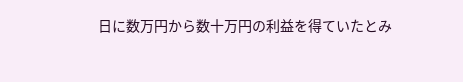日に数万円から数十万円の利益を得ていたとみ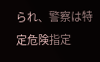られ、警察は特定危険指定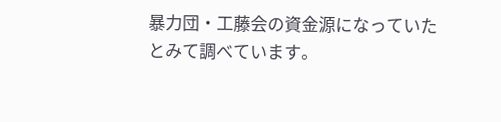暴力団・工藤会の資金源になっていたとみて調べています。